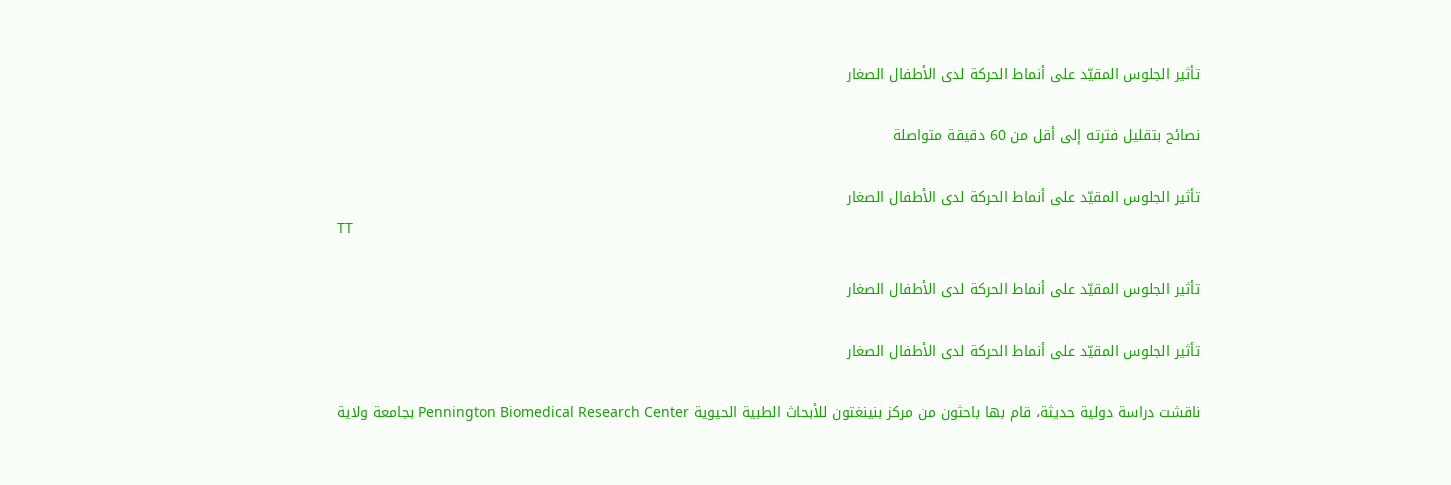تأثير الجلوس المقيّد على أنماط الحركة لدى الأطفال الصغار

نصائح بتقليل فترته إلى أقل من 60 دقيقة متواصلة

تأثير الجلوس المقيّد على أنماط الحركة لدى الأطفال الصغار
TT

تأثير الجلوس المقيّد على أنماط الحركة لدى الأطفال الصغار

تأثير الجلوس المقيّد على أنماط الحركة لدى الأطفال الصغار

ناقشت دراسة دولية حديثة، قام بها باحثون من مركز بنينغتون للأبحاث الطبية الحيوية Pennington Biomedical Research Center بجامعة ولاية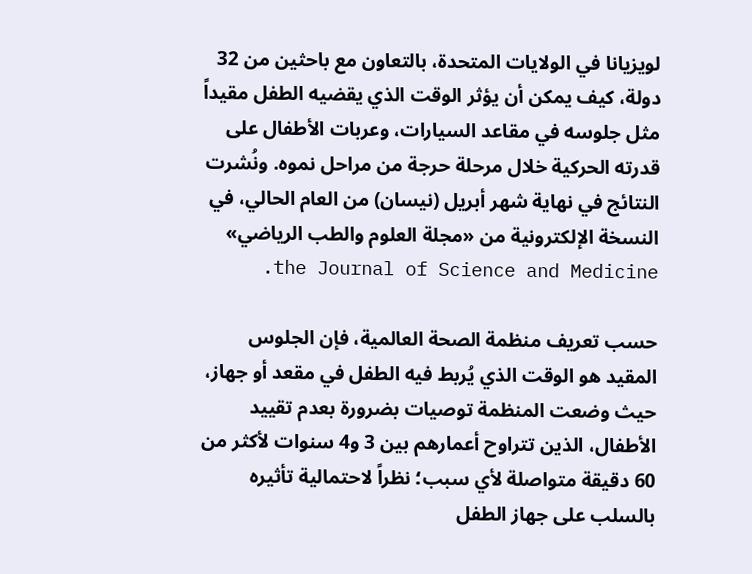لويزيانا في الولايات المتحدة، بالتعاون مع باحثين من 32 دولة، كيف يمكن أن يؤثر الوقت الذي يقضيه الطفل مقيداً مثل جلوسه في مقاعد السيارات، وعربات الأطفال على قدرته الحركية خلال مرحلة حرجة من مراحل نموه. ونُشرت النتائج في نهاية شهر أبريل (نيسان) من العام الحالي، في النسخة الإلكترونية من «مجلة العلوم والطب الرياضي» the Journal of Science and Medicine.

حسب تعريف منظمة الصحة العالمية، فإن الجلوس المقيد هو الوقت الذي يُربط فيه الطفل في مقعد أو جهاز، حيث وضعت المنظمة توصيات بضرورة بعدم تقييد الأطفال، الذين تتراوح أعمارهم بين 3 و4 سنوات لأكثر من 60 دقيقة متواصلة لأي سبب؛ نظراً لاحتمالية تأثيره بالسلب على جهاز الطفل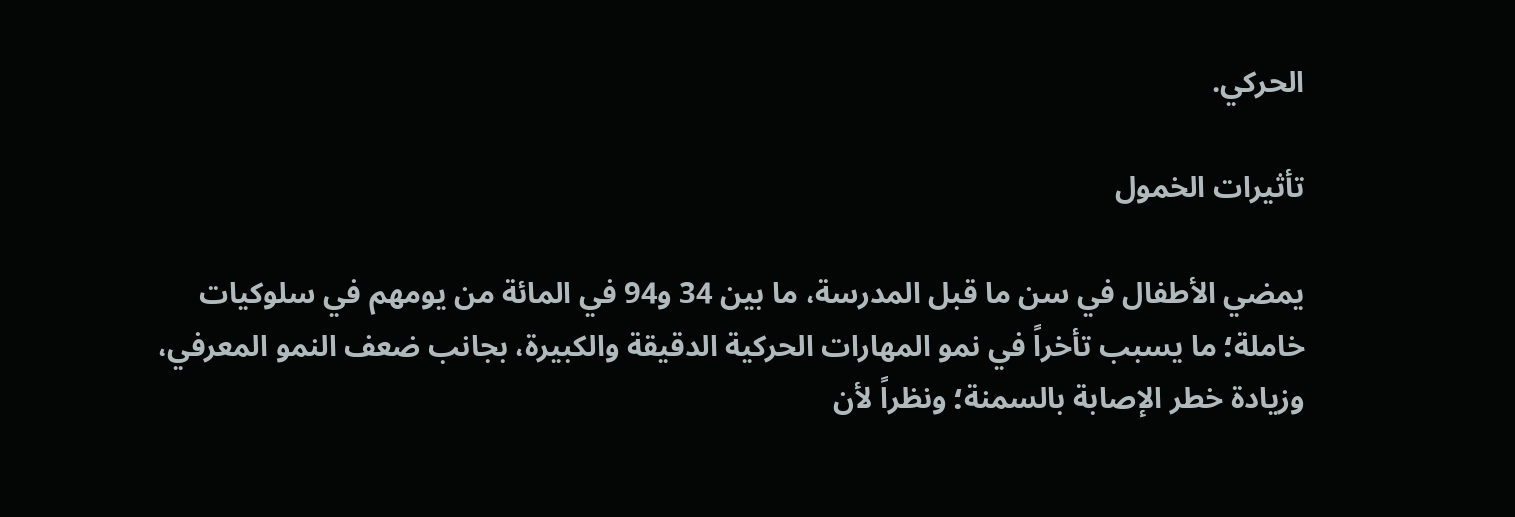الحركي.

تأثيرات الخمول

يمضي الأطفال في سن ما قبل المدرسة، ما بين 34 و94 في المائة من يومهم في سلوكيات خاملة؛ ما يسبب تأخراً في نمو المهارات الحركية الدقيقة والكبيرة، بجانب ضعف النمو المعرفي، وزيادة خطر الإصابة بالسمنة؛ ونظراً لأن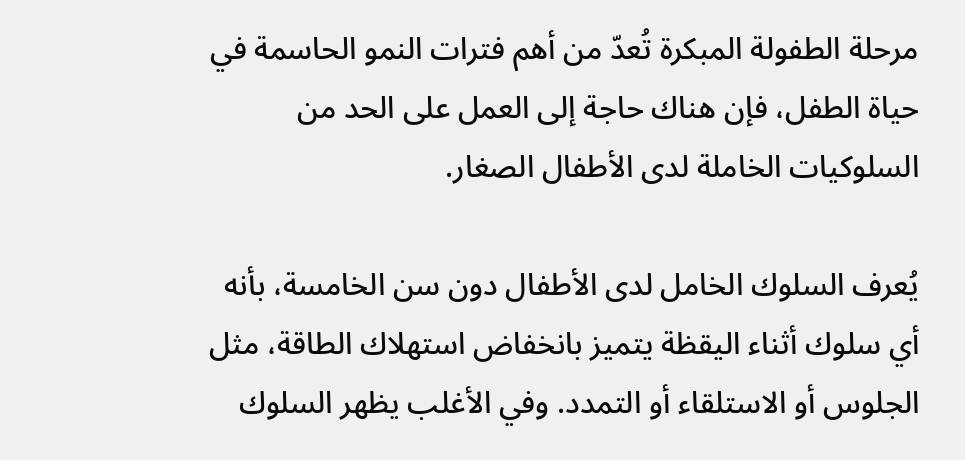مرحلة الطفولة المبكرة تُعدّ من أهم فترات النمو الحاسمة في حياة الطفل، فإن هناك حاجة إلى العمل على الحد من السلوكيات الخاملة لدى الأطفال الصغار.

يُعرف السلوك الخامل لدى الأطفال دون سن الخامسة، بأنه أي سلوك أثناء اليقظة يتميز بانخفاض استهلاك الطاقة، مثل الجلوس أو الاستلقاء أو التمدد. وفي الأغلب يظهر السلوك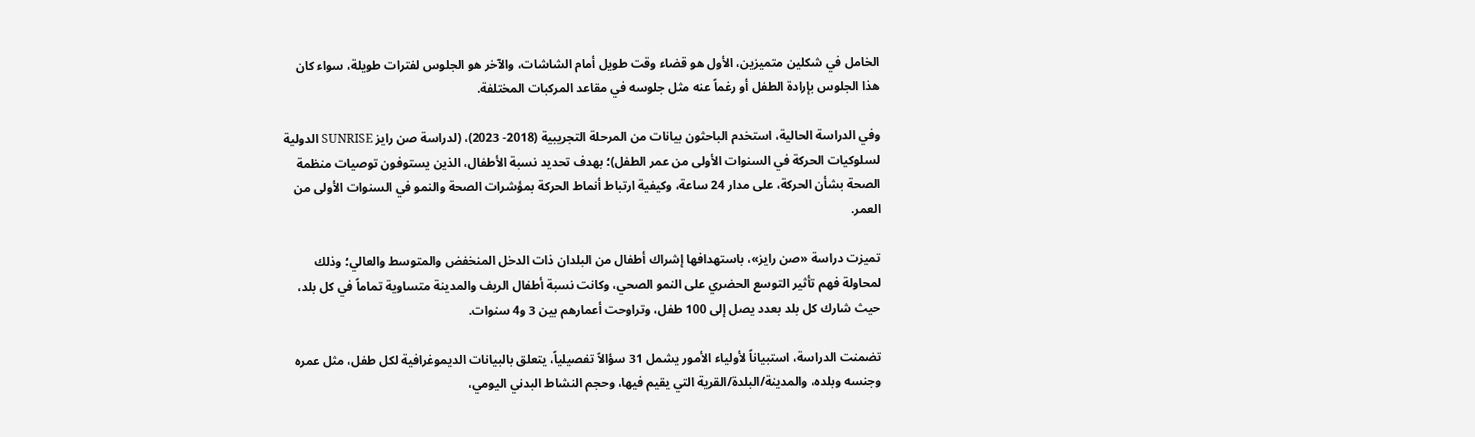الخامل في شكلين متميزين، الأول هو قضاء وقت طويل أمام الشاشات، والآخر هو الجلوس لفترات طويلة، سواء كان هذا الجلوس بإرادة الطفل أو رغماً عنه مثل جلوسه في مقاعد المركبات المختلفة.

وفي الدراسة الحالية، استخدم الباحثون بيانات من المرحلة التجريبية (2018- 2023)، (لدراسة صن رايز SUNRISE الدولية لسلوكيات الحركة في السنوات الأولى من عمر الطفل)؛ بهدف تحديد نسبة الأطفال، الذين يستوفون توصيات منظمة الصحة بشأن الحركة، على مدار 24 ساعة، وكيفية ارتباط أنماط الحركة بمؤشرات الصحة والنمو في السنوات الأولى من العمر.

تميزت دراسة «صن رايز»، باستهدافها إشراك أطفال من البلدان ذات الدخل المنخفض والمتوسط والعالي؛ وذلك لمحاولة فهم تأثير التوسع الحضري على النمو الصحي، وكانت نسبة أطفال الريف والمدينة متساوية تماماً في كل بلد، حيث شارك كل بلد بعدد يصل إلى 100 طفل، وتراوحت أعمارهم بين 3 و4 سنوات.

تضمنت الدراسة، استبياناً لأولياء الأمور يشمل 31 سؤالاً تفصيلياً، يتعلق بالبيانات الديموغرافية لكل طفل، مثل عمره وجنسه وبلده، والمدينة/البلدة/القرية التي يقيم فيها، وحجم النشاط البدني اليومي،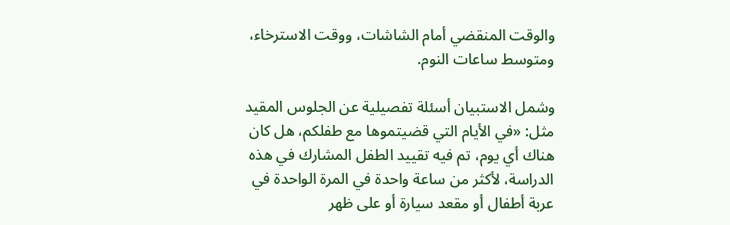والوقت المنقضي أمام الشاشات، ووقت الاسترخاء، ومتوسط ساعات النوم.

وشمل الاستبيان أسئلة تفصيلية عن الجلوس المقيد مثل: «في الأيام التي قضيتموها مع طفلكم، هل كان هناك أي يوم، تم فيه تقييد الطفل المشارك في هذه الدراسة، لأكثر من ساعة واحدة في المرة الواحدة في عربة أطفال أو مقعد سيارة أو على ظهر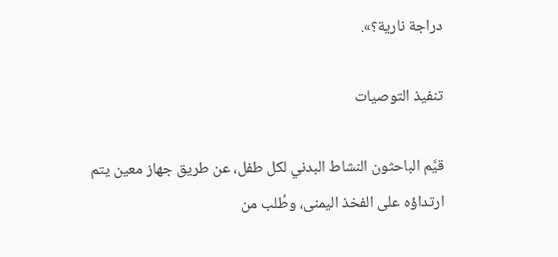دراجة نارية؟».

تنفيذ التوصيات

قيَّم الباحثون النشاط البدني لكل طفل، عن طريق جهاز معين يتم ارتداؤه على الفخذ اليمنى، وطُلب من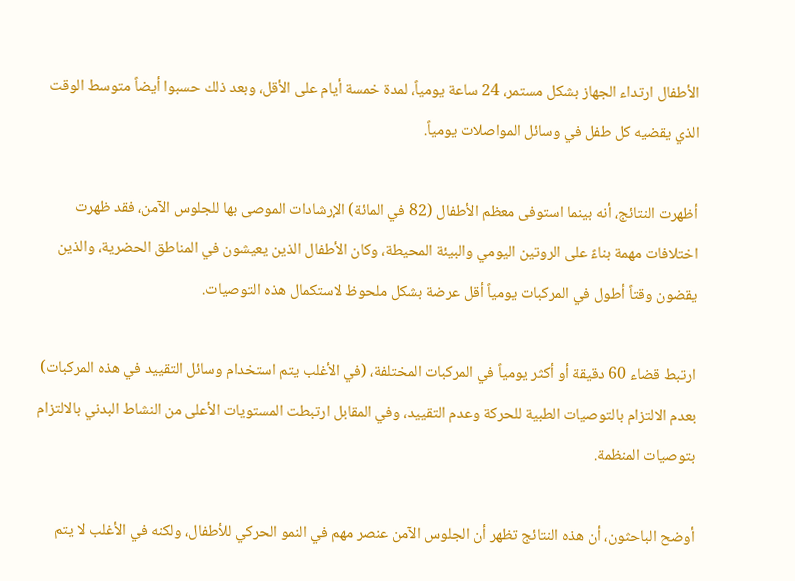الأطفال ارتداء الجهاز بشكل مستمر، 24 ساعة يومياً، لمدة خمسة أيام على الأقل، وبعد ذلك حسبوا أيضاً متوسط الوقت الذي يقضيه كل طفل في وسائل المواصلات يومياً.

أظهرت النتائج، أنه بينما استوفى معظم الأطفال (82 في المائة) الإرشادات الموصى بها للجلوس الآمن، فقد ظهرت اختلافات مهمة بناءً على الروتين اليومي والبيئة المحيطة، وكان الأطفال الذين يعيشون في المناطق الحضرية، والذين يقضون وقتاً أطول في المركبات يومياً أقل عرضة بشكل ملحوظ لاستكمال هذه التوصيات.

ارتبط قضاء 60 دقيقة أو أكثر يومياً في المركبات المختلفة، (في الأغلب يتم استخدام وسائل التقييد في هذه المركبات) بعدم الالتزام بالتوصيات الطبية للحركة وعدم التقييد، وفي المقابل ارتبطت المستويات الأعلى من النشاط البدني بالالتزام بتوصيات المنظمة.

أوضح الباحثون، أن هذه النتائج تظهر أن الجلوس الآمن عنصر مهم في النمو الحركي للأطفال، ولكنه في الأغلب لا يتم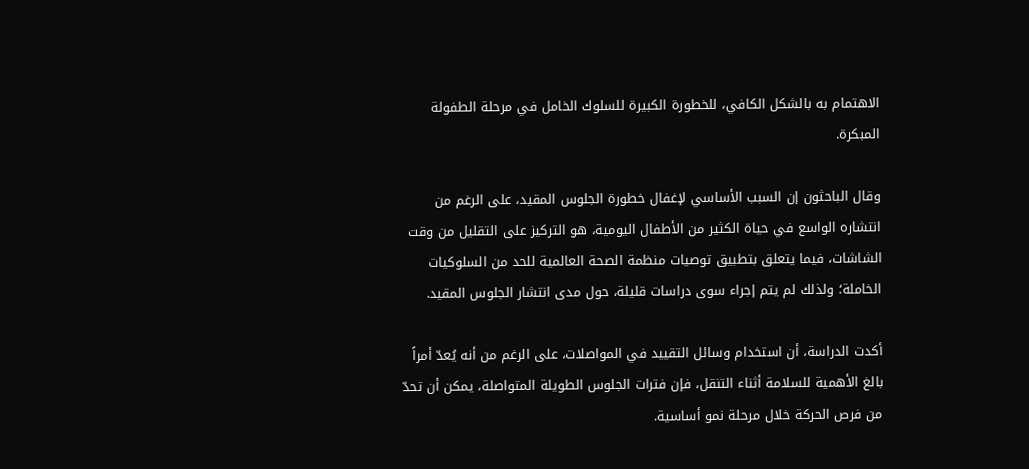الاهتمام به بالشكل الكافي، للخطورة الكبيرة للسلوك الخامل في مرحلة الطفولة المبكرة.

وقال الباحثون إن السبب الأساسي لإغفال خطورة الجلوس المقيد، على الرغم من انتشاره الواسع في حياة الكثير من الأطفال اليومية، هو التركيز على التقليل من وقت الشاشات، فيما يتعلق بتطبيق توصيات منظمة الصحة العالمية للحد من السلوكيات الخاملة؛ ولذلك لم يتم إجراء سوى دراسات قليلة، حول مدى انتشار الجلوس المقيد.

أكدت الدراسة، أن استخدام وسائل التقييد في المواصلات، على الرغم من أنه يُعدّ أمراً بالغ الأهمية للسلامة أثناء التنقل، فإن فترات الجلوس الطويلة المتواصلة، يمكن أن تحدّ من فرص الحركة خلال مرحلة نمو أساسية.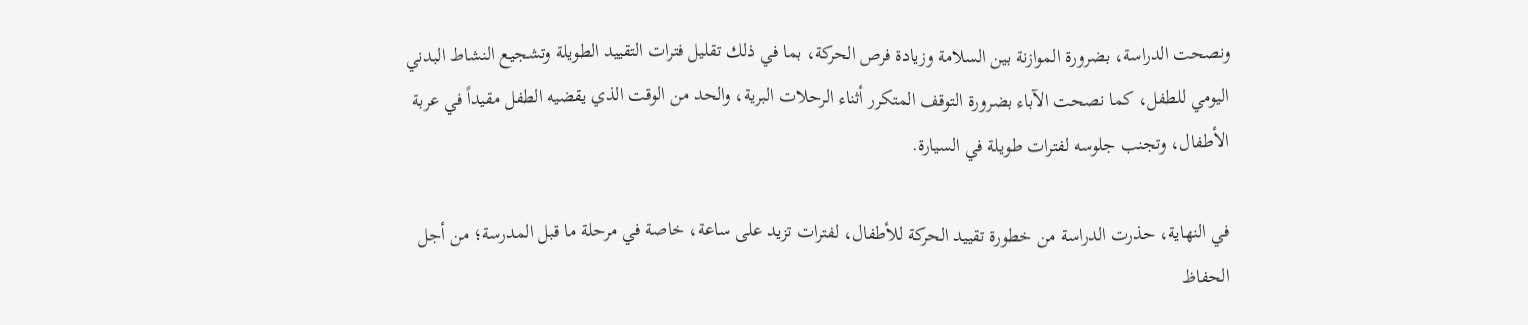ونصحت الدراسة، بضرورة الموازنة بين السلامة وزيادة فرص الحركة، بما في ذلك تقليل فترات التقييد الطويلة وتشجيع النشاط البدني اليومي للطفل، كما نصحت الآباء بضرورة التوقف المتكرر أثناء الرحلات البرية، والحد من الوقت الذي يقضيه الطفل مقيداً في عربة الأطفال، وتجنب جلوسه لفترات طويلة في السيارة.

في النهاية، حذرت الدراسة من خطورة تقييد الحركة للأطفال، لفترات تزيد على ساعة، خاصة في مرحلة ما قبل المدرسة؛ من أجل الحفاظ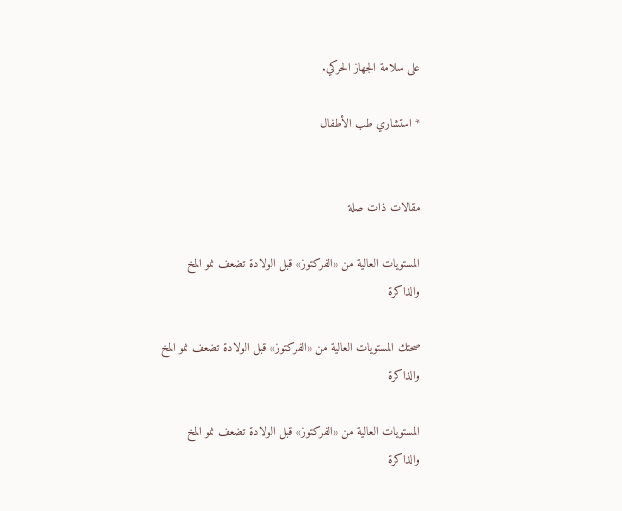على سلامة الجهاز الحركي.

* استشاري طب الأطفال


مقالات ذات صلة

المستويات العالية من «الفركتوز» قبل الولادة تضعف نمو المخ والذاكرة

صحتك المستويات العالية من «الفركتوز» قبل الولادة تضعف نمو المخ والذاكرة

المستويات العالية من «الفركتوز» قبل الولادة تضعف نمو المخ والذاكرة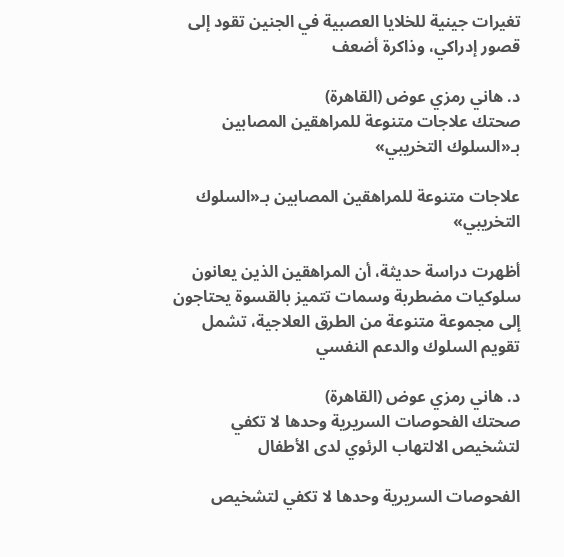تغيرات جينية للخلايا العصبية في الجنين تقود إلى قصور إدراكي، وذاكرة أضعف

د. هاني رمزي عوض (القاهرة)
صحتك علاجات متنوعة للمراهقين المصابين بـ«السلوك التخريبي»

علاجات متنوعة للمراهقين المصابين بـ«السلوك التخريبي»

أظهرت دراسة حديثة، أن المراهقين الذين يعانون سلوكيات مضطربة وسمات تتميز بالقسوة يحتاجون إلى مجموعة متنوعة من الطرق العلاجية، تشمل تقويم السلوك والدعم النفسي

د. هاني رمزي عوض (القاهرة)
صحتك الفحوصات السريرية وحدها لا تكفي لتشخيص الالتهاب الرئوي لدى الأطفال

الفحوصات السريرية وحدها لا تكفي لتشخيص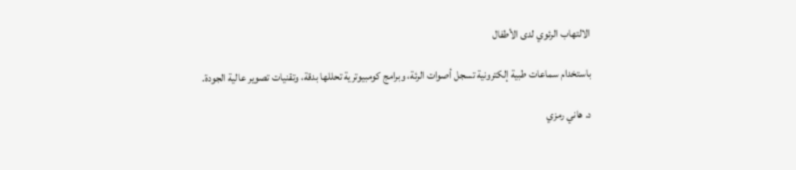الالتهاب الرئوي لدى الأطفال

باستخدام سماعات طبية إلكترونية تسجل أصوات الرئة، وبرامج كومبيوترية تحللها بدقة، وتقنيات تصوير عالية الجودة.

د. هاني رمزي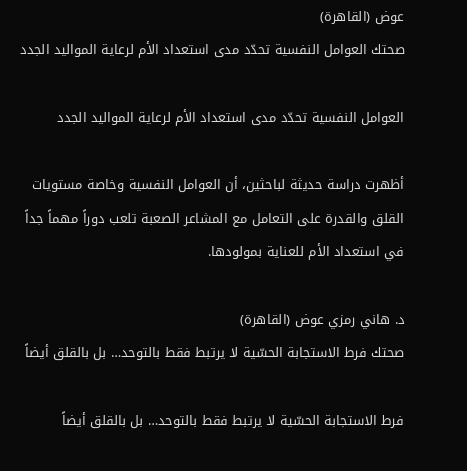عوض (القاهرة)
صحتك العوامل النفسية تحدّد مدى استعداد الأم لرعاية المواليد الجدد

العوامل النفسية تحدّد مدى استعداد الأم لرعاية المواليد الجدد

أظهرت دراسة حديثة لباحثين، أن العوامل النفسية وخاصة مستويات القلق والقدرة على التعامل مع المشاعر الصعبة تلعب دوراً مهماً جداً في استعداد الأم للعناية بمولودها.

د. هاني رمزي عوض (القاهرة)
صحتك فرط الاستجابة الحسّية لا يرتبط فقط بالتوحد… بل بالقلق أيضاً

فرط الاستجابة الحسّية لا يرتبط فقط بالتوحد… بل بالقلق أيضاً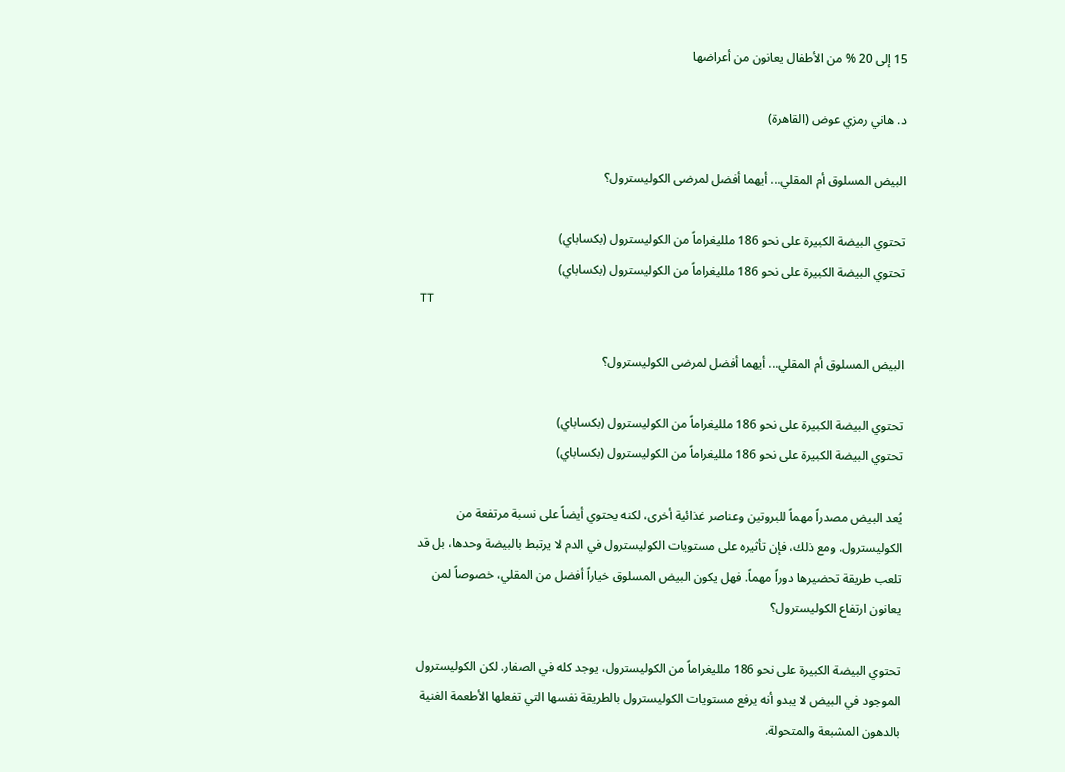15 إلى 20 % من الأطفال يعانون من أعراضها

د. هاني رمزي عوض (القاهرة)

البيض المسلوق أم المقلي... أيهما أفضل لمرضى الكوليسترول؟

تحتوي البيضة الكبيرة على نحو 186 ملليغراماً من الكوليسترول (بكساباي)
تحتوي البيضة الكبيرة على نحو 186 ملليغراماً من الكوليسترول (بكساباي)
TT

البيض المسلوق أم المقلي... أيهما أفضل لمرضى الكوليسترول؟

تحتوي البيضة الكبيرة على نحو 186 ملليغراماً من الكوليسترول (بكساباي)
تحتوي البيضة الكبيرة على نحو 186 ملليغراماً من الكوليسترول (بكساباي)

يُعد البيض مصدراً مهماً للبروتين وعناصر غذائية أخرى، لكنه يحتوي أيضاً على نسبة مرتفعة من الكوليسترول. ومع ذلك، فإن تأثيره على مستويات الكوليسترول في الدم لا يرتبط بالبيضة وحدها، بل قد تلعب طريقة تحضيرها دوراً مهماً. فهل يكون البيض المسلوق خياراً أفضل من المقلي، خصوصاً لمن يعانون ارتفاع الكوليسترول؟

تحتوي البيضة الكبيرة على نحو 186 ملليغراماً من الكوليسترول، يوجد كله في الصفار. لكن الكوليسترول الموجود في البيض لا يبدو أنه يرفع مستويات الكوليسترول بالطريقة نفسها التي تفعلها الأطعمة الغنية بالدهون المشبعة والمتحولة.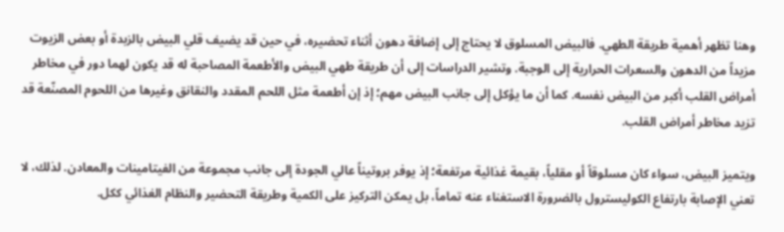وهنا تظهر أهمية طريقة الطهي. فالبيض المسلوق لا يحتاج إلى إضافة دهون أثناء تحضيره، في حين قد يضيف قلي البيض بالزبدة أو بعض الزيوت مزيداً من الدهون والسعرات الحرارية إلى الوجبة. وتشير الدراسات إلى أن طريقة طهي البيض والأطعمة المصاحبة له قد يكون لهما دور في مخاطر أمراض القلب أكبر من البيض نفسه. كما أن ما يؤكل إلى جانب البيض مهم؛ إذ إن أطعمة مثل اللحم المقدد والنقانق وغيرها من اللحوم المصنّعة قد تزيد مخاطر أمراض القلب.

ويتميز البيض، سواء كان مسلوقاً أو مقلياً، بقيمة غذائية مرتفعة؛ إذ يوفر بروتيناً عالي الجودة إلى جانب مجموعة من الفيتامينات والمعادن. لذلك، لا تعني الإصابة بارتفاع الكوليسترول بالضرورة الاستغناء عنه تماماً، بل يمكن التركيز على الكمية وطريقة التحضير والنظام الغذائي ككل.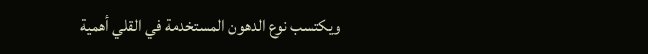ويكتسب نوع الدهون المستخدمة في القلي أهمية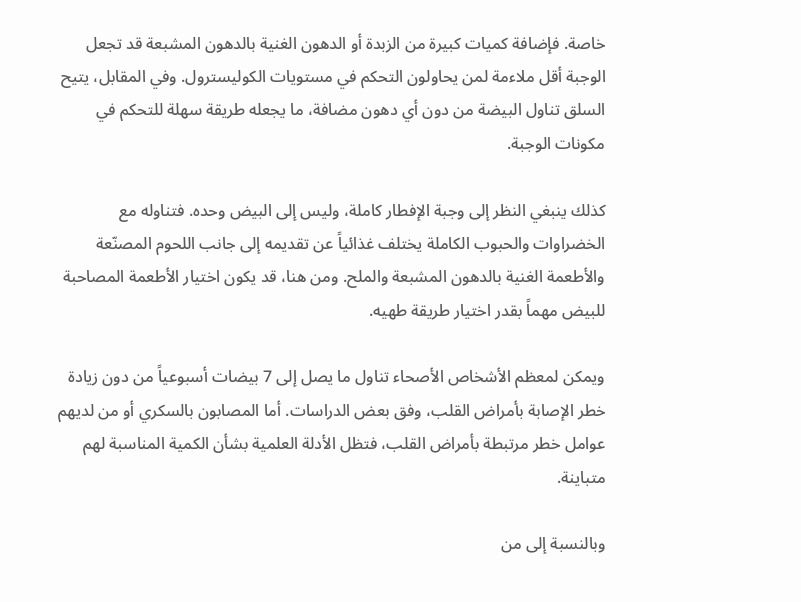خاصة. فإضافة كميات كبيرة من الزبدة أو الدهون الغنية بالدهون المشبعة قد تجعل الوجبة أقل ملاءمة لمن يحاولون التحكم في مستويات الكوليسترول. وفي المقابل، يتيح السلق تناول البيضة من دون أي دهون مضافة، ما يجعله طريقة سهلة للتحكم في مكونات الوجبة.

كذلك ينبغي النظر إلى وجبة الإفطار كاملة، وليس إلى البيض وحده. فتناوله مع الخضراوات والحبوب الكاملة يختلف غذائياً عن تقديمه إلى جانب اللحوم المصنّعة والأطعمة الغنية بالدهون المشبعة والملح. ومن هنا، قد يكون اختيار الأطعمة المصاحبة للبيض مهماً بقدر اختيار طريقة طهيه.

ويمكن لمعظم الأشخاص الأصحاء تناول ما يصل إلى 7 بيضات أسبوعياً من دون زيادة خطر الإصابة بأمراض القلب، وفق بعض الدراسات. أما المصابون بالسكري أو من لديهم عوامل خطر مرتبطة بأمراض القلب، فتظل الأدلة العلمية بشأن الكمية المناسبة لهم متباينة.

وبالنسبة إلى من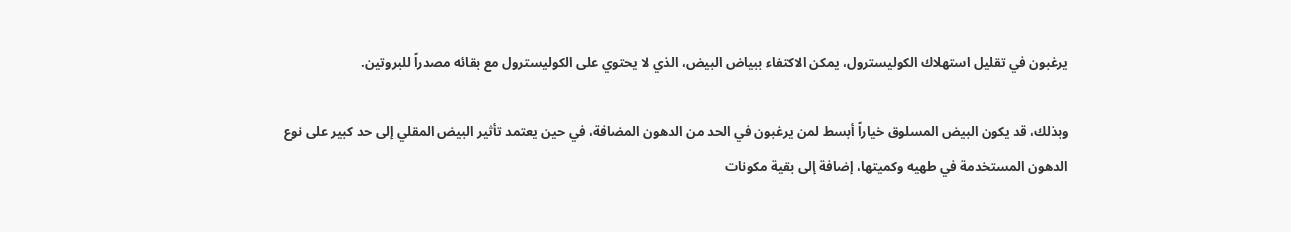يرغبون في تقليل استهلاك الكوليسترول، يمكن الاكتفاء ببياض البيض، الذي لا يحتوي على الكوليسترول مع بقائه مصدراً للبروتين.

وبذلك، قد يكون البيض المسلوق خياراً أبسط لمن يرغبون في الحد من الدهون المضافة، في حين يعتمد تأثير البيض المقلي إلى حد كبير على نوع الدهون المستخدمة في طهيه وكميتها، إضافة إلى بقية مكونات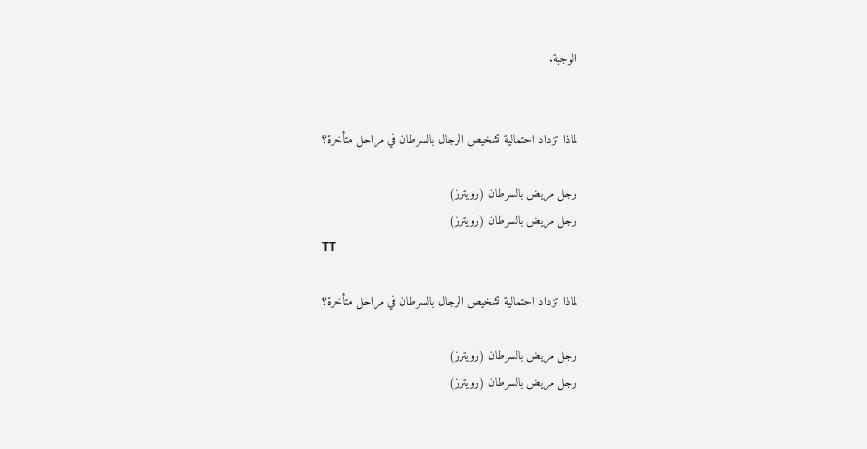الوجبة.


لماذا تزداد احتمالية تشخيص الرجال بالسرطان في مراحل متأخرة؟

رجل مريض بالسرطان (رويترز)
رجل مريض بالسرطان (رويترز)
TT

لماذا تزداد احتمالية تشخيص الرجال بالسرطان في مراحل متأخرة؟

رجل مريض بالسرطان (رويترز)
رجل مريض بالسرطان (رويترز)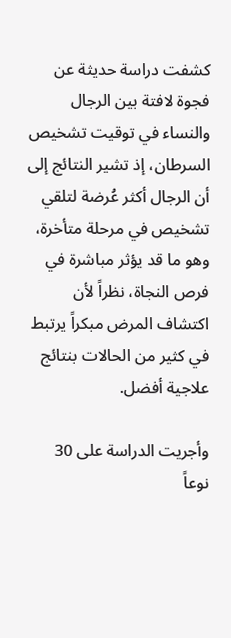كشفت دراسة حديثة عن فجوة لافتة بين الرجال والنساء في توقيت تشخيص السرطان، إذ تشير النتائج إلى أن الرجال أكثر عُرضة لتلقي تشخيص في مرحلة متأخرة، وهو ما قد يؤثر مباشرة في فرص النجاة، نظراً لأن اكتشاف المرض مبكراً يرتبط في كثير من الحالات بنتائج علاجية أفضل.

وأجريت الدراسة على 30 نوعاً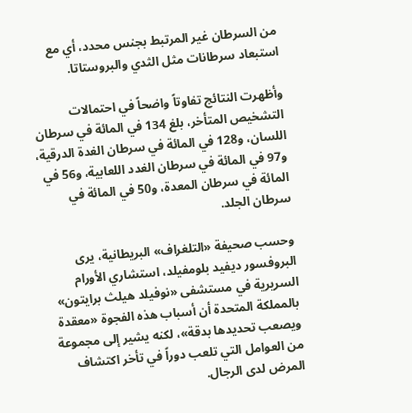من السرطان غير المرتبط بجنس محدد، أي مع استبعاد سرطانات مثل الثدي والبروستاتا.

وأظهرت النتائج تفاوتاً واضحاً في احتمالات التشخيص المتأخر، بلغ 134 في المائة في سرطان اللسان، و128 في المائة في سرطان الغدة الدرقية، و97 في المائة في سرطان الغدد اللعابية، و56 في المائة في سرطان المعدة، و50 في المائة في سرطان الجلد.

وحسب صحيفة «التلغراف» البريطانية، يرى البروفسور ديفيد بلومفيلد، استشاري الأورام السريرية في مستشفى «نوفيلد هيلث برايتون» بالمملكة المتحدة أن أسباب هذه الفجوة «معقدة ويصعب تحديدها بدقة»، لكنه يشير إلى مجموعة من العوامل التي تلعب دوراً في تأخر اكتشاف المرض لدى الرجال.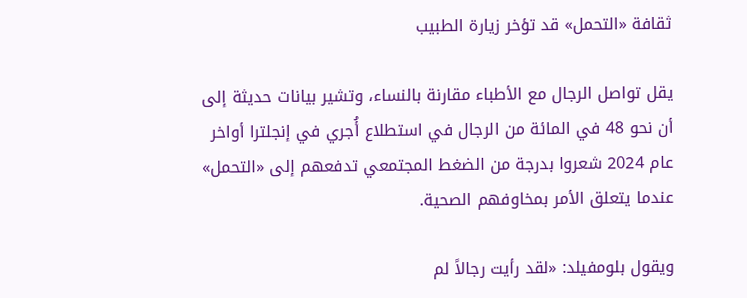ثقافة «التحمل» قد تؤخر زيارة الطبيب

يقل تواصل الرجال مع الأطباء مقارنة بالنساء، وتشير بيانات حديثة إلى أن نحو 48 في المائة من الرجال في استطلاع أُجري في إنجلترا أواخر عام 2024 شعروا بدرجة من الضغط المجتمعي تدفعهم إلى «التحمل» عندما يتعلق الأمر بمخاوفهم الصحية.

ويقول بلومفيلد: «لقد رأيت رجالاً لم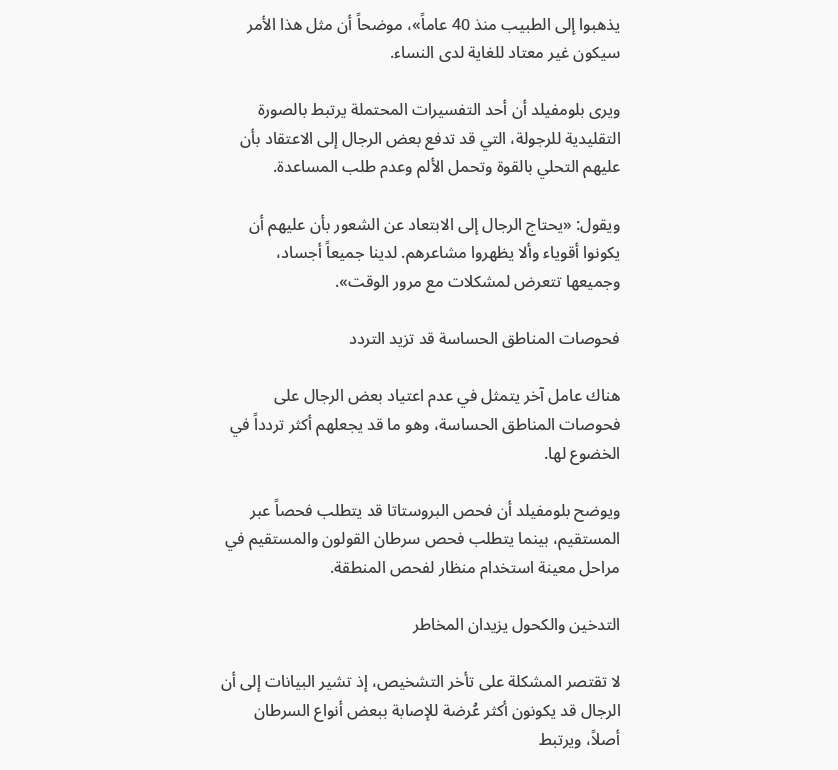يذهبوا إلى الطبيب منذ 40 عاماً»، موضحاً أن مثل هذا الأمر سيكون غير معتاد للغاية لدى النساء.

ويرى بلومفيلد أن أحد التفسيرات المحتملة يرتبط بالصورة التقليدية للرجولة، التي قد تدفع بعض الرجال إلى الاعتقاد بأن عليهم التحلي بالقوة وتحمل الألم وعدم طلب المساعدة.

ويقول: «يحتاج الرجال إلى الابتعاد عن الشعور بأن عليهم أن يكونوا أقوياء وألا يظهروا مشاعرهم. لدينا جميعاً أجساد، وجميعها تتعرض لمشكلات مع مرور الوقت».

فحوصات المناطق الحساسة قد تزيد التردد

هناك عامل آخر يتمثل في عدم اعتياد بعض الرجال على فحوصات المناطق الحساسة، وهو ما قد يجعلهم أكثر تردداً في الخضوع لها.

ويوضح بلومفيلد أن فحص البروستاتا قد يتطلب فحصاً عبر المستقيم، بينما يتطلب فحص سرطان القولون والمستقيم في مراحل معينة استخدام منظار لفحص المنطقة.

التدخين والكحول يزيدان المخاطر

لا تقتصر المشكلة على تأخر التشخيص، إذ تشير البيانات إلى أن الرجال قد يكونون أكثر عُرضة للإصابة ببعض أنواع السرطان أصلاً، ويرتبط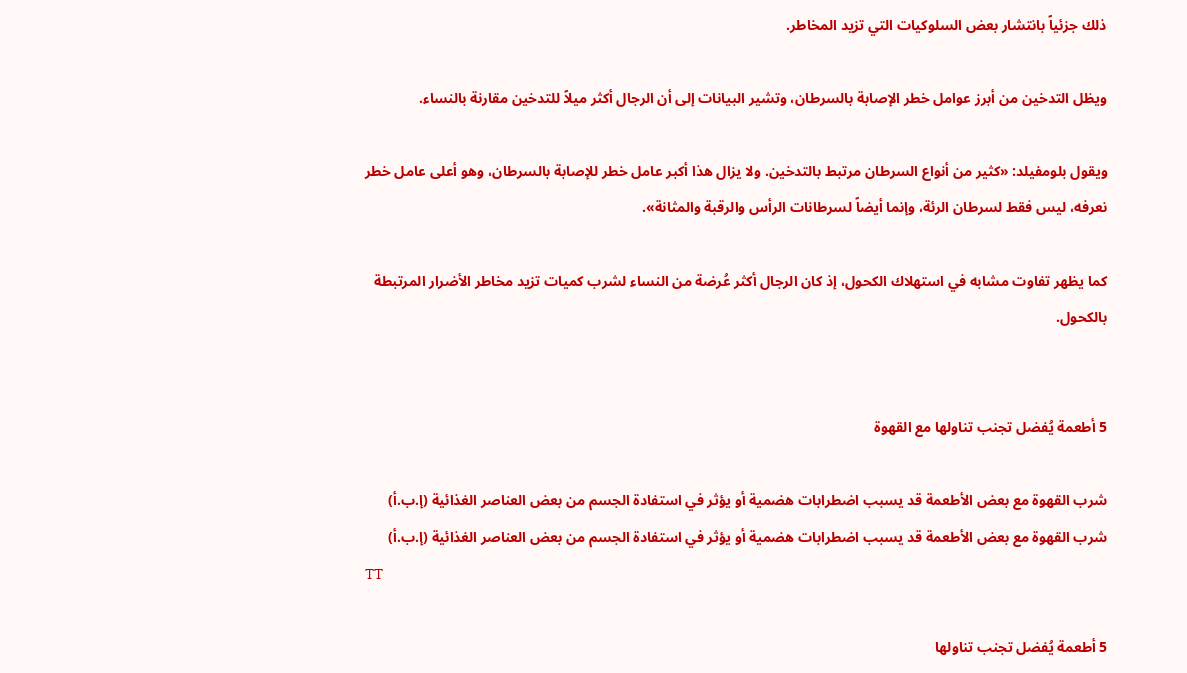ذلك جزئياً بانتشار بعض السلوكيات التي تزيد المخاطر.

ويظل التدخين من أبرز عوامل خطر الإصابة بالسرطان، وتشير البيانات إلى أن الرجال أكثر ميلاً للتدخين مقارنة بالنساء.

ويقول بلومفيلد: «كثير من أنواع السرطان مرتبط بالتدخين. ولا يزال هذا أكبر عامل خطر للإصابة بالسرطان، وهو أعلى عامل خطر نعرفه، ليس فقط لسرطان الرئة، وإنما أيضاً لسرطانات الرأس والرقبة والمثانة».

كما يظهر تفاوت مشابه في استهلاك الكحول، إذ كان الرجال أكثر عُرضة من النساء لشرب كميات تزيد مخاطر الأضرار المرتبطة بالكحول.


5 أطعمة يُفضل تجنب تناولها مع القهوة

شرب القهوة مع بعض الأطعمة قد يسبب اضطرابات هضمية أو يؤثر في استفادة الجسم من بعض العناصر الغذائية (إ.ب.أ)
شرب القهوة مع بعض الأطعمة قد يسبب اضطرابات هضمية أو يؤثر في استفادة الجسم من بعض العناصر الغذائية (إ.ب.أ)
TT

5 أطعمة يُفضل تجنب تناولها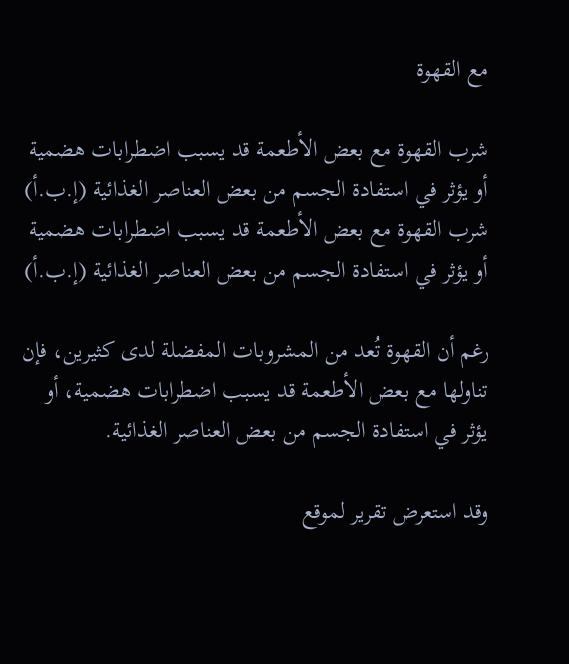مع القهوة

شرب القهوة مع بعض الأطعمة قد يسبب اضطرابات هضمية أو يؤثر في استفادة الجسم من بعض العناصر الغذائية (إ.ب.أ)
شرب القهوة مع بعض الأطعمة قد يسبب اضطرابات هضمية أو يؤثر في استفادة الجسم من بعض العناصر الغذائية (إ.ب.أ)

رغم أن القهوة تُعد من المشروبات المفضلة لدى كثيرين، فإن تناولها مع بعض الأطعمة قد يسبب اضطرابات هضمية، أو يؤثر في استفادة الجسم من بعض العناصر الغذائية.

وقد استعرض تقرير لموقع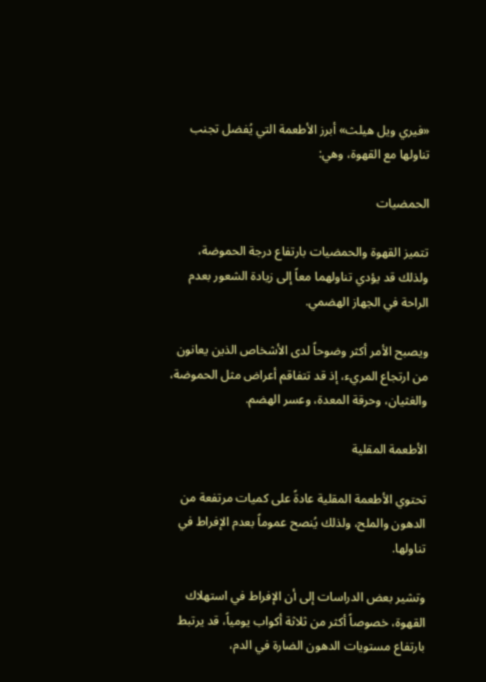«فيري ويل هيلث» أبرز الأطعمة التي يُفضل تجنب تناولها مع القهوة، وهي:

الحمضيات

تتميز القهوة والحمضيات بارتفاع درجة الحموضة، ولذلك قد يؤدي تناولهما معاً إلى زيادة الشعور بعدم الراحة في الجهاز الهضمي.

ويصبح الأمر أكثر وضوحاً لدى الأشخاص الذين يعانون من ارتجاع المريء، إذ قد تتفاقم أعراض مثل الحموضة، والغثيان، وحرقة المعدة، وعسر الهضم.

الأطعمة المقلية

تحتوي الأطعمة المقلية عادةً على كميات مرتفعة من الدهون والملح، ولذلك يُنصح عموماً بعدم الإفراط في تناولها.

وتشير بعض الدراسات إلى أن الإفراط في استهلاك القهوة، خصوصاً أكثر من ثلاثة أكواب يومياً، قد يرتبط بارتفاع مستويات الدهون الضارة في الدم،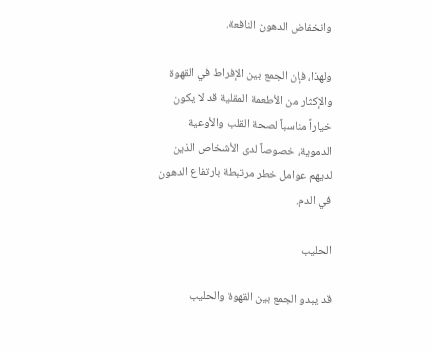وانخفاض الدهون النافعة.

ولهذا، فإن الجمع بين الإفراط في القهوة والإكثار من الأطعمة المقلية قد لا يكون خياراً مناسباً لصحة القلب والأوعية الدموية، خصوصاً لدى الأشخاص الذين لديهم عوامل خطر مرتبطة بارتفاع الدهون في الدم.

الحليب

قد يبدو الجمع بين القهوة والحليب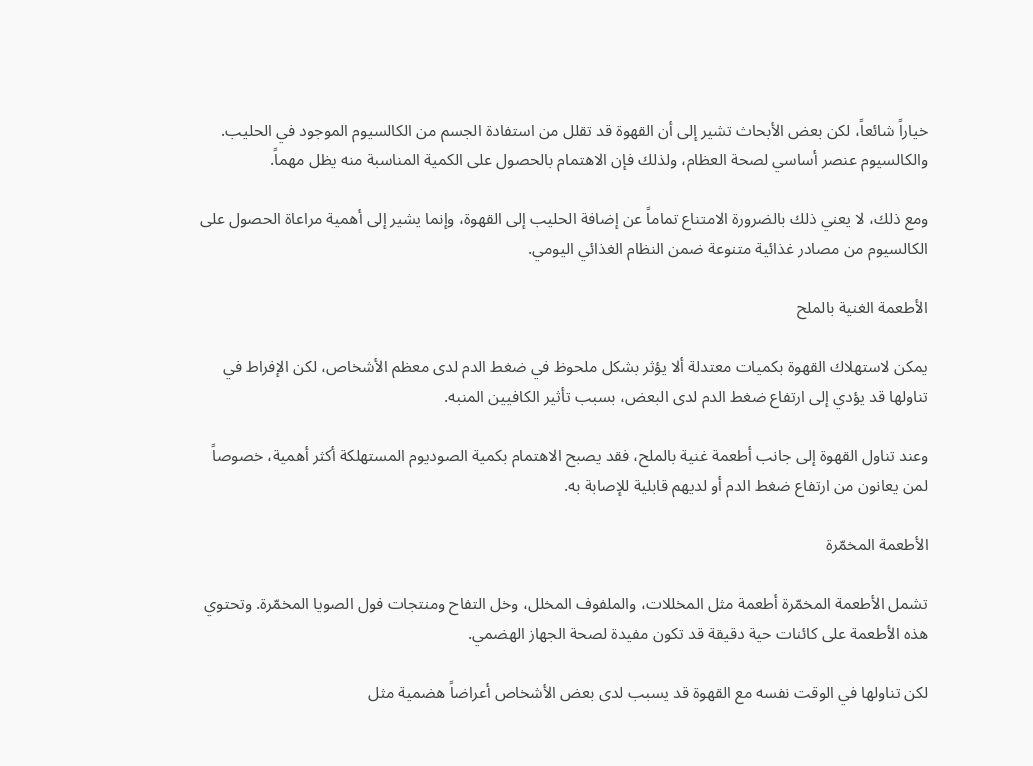خياراً شائعاً، لكن بعض الأبحاث تشير إلى أن القهوة قد تقلل من استفادة الجسم من الكالسيوم الموجود في الحليب. والكالسيوم عنصر أساسي لصحة العظام، ولذلك فإن الاهتمام بالحصول على الكمية المناسبة منه يظل مهماً.

ومع ذلك، لا يعني ذلك بالضرورة الامتناع تماماً عن إضافة الحليب إلى القهوة، وإنما يشير إلى أهمية مراعاة الحصول على الكالسيوم من مصادر غذائية متنوعة ضمن النظام الغذائي اليومي.

الأطعمة الغنية بالملح

يمكن لاستهلاك القهوة بكميات معتدلة ألا يؤثر بشكل ملحوظ في ضغط الدم لدى معظم الأشخاص، لكن الإفراط في تناولها قد يؤدي إلى ارتفاع ضغط الدم لدى البعض، بسبب تأثير الكافيين المنبه.

وعند تناول القهوة إلى جانب أطعمة غنية بالملح، فقد يصبح الاهتمام بكمية الصوديوم المستهلكة أكثر أهمية، خصوصاً لمن يعانون من ارتفاع ضغط الدم أو لديهم قابلية للإصابة به.

الأطعمة المخمّرة

تشمل الأطعمة المخمّرة أطعمة مثل المخللات، والملفوف المخلل، وخل التفاح ومنتجات فول الصويا المخمّرة. وتحتوي هذه الأطعمة على كائنات حية دقيقة قد تكون مفيدة لصحة الجهاز الهضمي.

لكن تناولها في الوقت نفسه مع القهوة قد يسبب لدى بعض الأشخاص أعراضاً هضمية مثل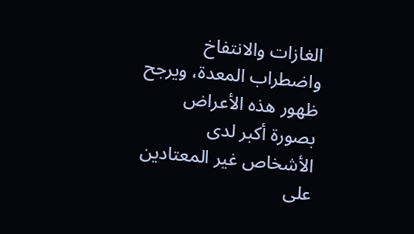الغازات والانتفاخ واضطراب المعدة، ويرجح ظهور هذه الأعراض بصورة أكبر لدى الأشخاص غير المعتادين على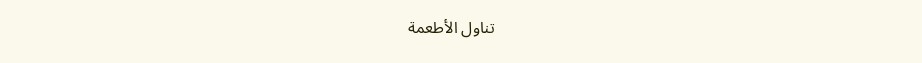تناول الأطعمة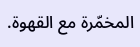المخمّرة مع القهوة.